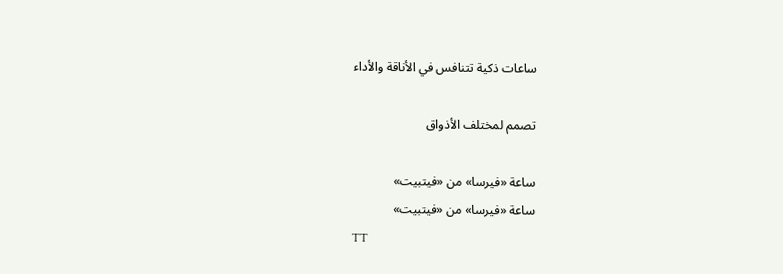ساعات ذكية تتنافس في الأناقة والأداء

تصمم لمختلف الأذواق

ساعة «فيرسا» من «فيتبيت»
ساعة «فيرسا» من «فيتبيت»
TT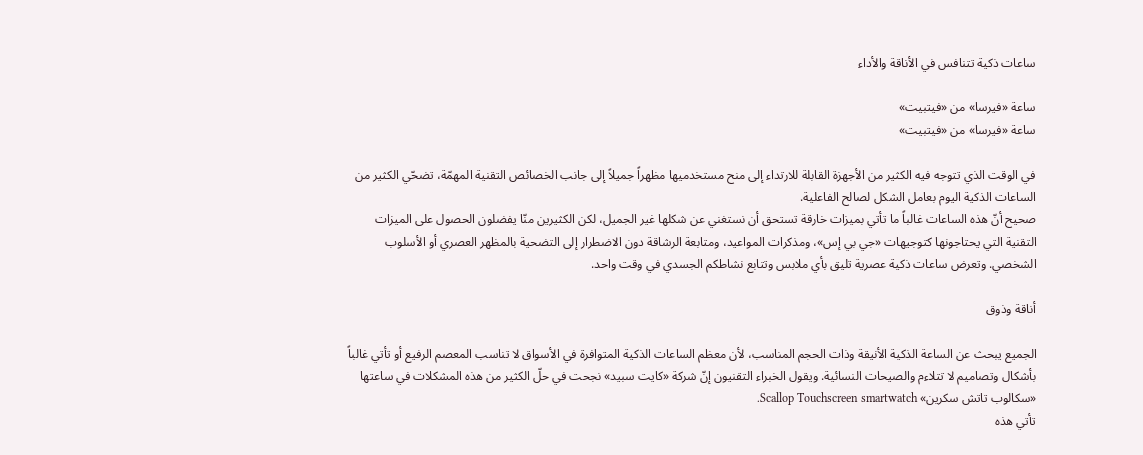ساعات ذكية تتنافس في الأناقة والأداء

ساعة «فيرسا» من «فيتبيت»
ساعة «فيرسا» من «فيتبيت»

في الوقت الذي تتوجه فيه الكثير من الأجهزة القابلة للارتداء إلى منح مستخدميها مظهراً جميلاً إلى جانب الخصائص التقنية المهمّة، تضحّي الكثير من الساعات الذكية اليوم بعامل الشكل لصالح الفاعلية.
صحيح أنّ هذه الساعات غالباً ما تأتي بميزات خارقة تستحق أن نستغني عن شكلها غير الجميل، لكن الكثيرين منّا يفضلون الحصول على الميزات التقنية التي يحتاجونها كتوجيهات «جي بي إس»، ومذكرات المواعيد، ومتابعة الرشاقة دون الاضطرار إلى التضحية بالمظهر العصري أو الأسلوب الشخصي. وتعرض ساعات ذكية عصرية تليق بأي ملابس وتتابع نشاطكم الجسدي في وقت واحد.

أناقة وذوق

الجميع يبحث عن الساعة الذكية الأنيقة وذات الحجم المناسب، لأن معظم الساعات الذكية المتوافرة في الأسواق لا تناسب المعصم الرفيع أو تأتي غالباً بأشكال وتصاميم لا تتلاءم والصيحات النسائية. ويقول الخبراء التقنيون إنّ شركة «كايت سبيد» نجحت في حلّ الكثير من هذه المشكلات في ساعتها «سكالوب تاتش سكرين» Scallop Touchscreen smartwatch.
تأتي هذه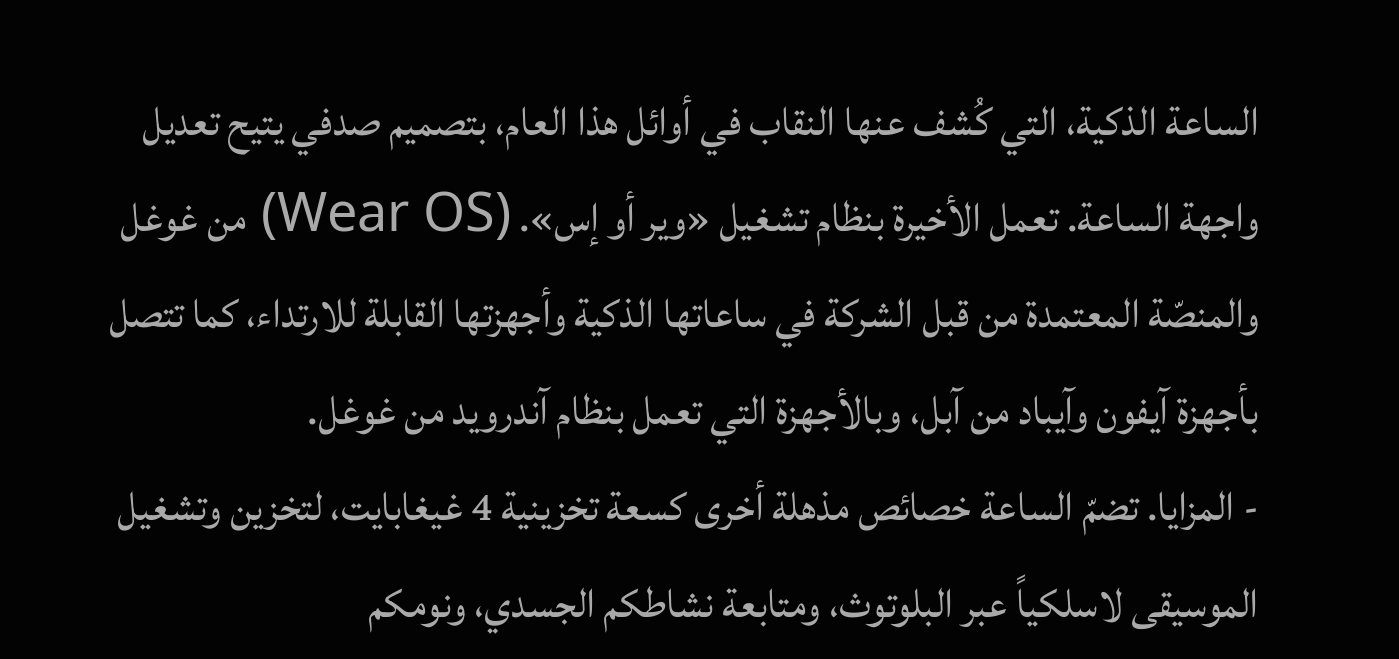الساعة الذكية، التي كُشف عنها النقاب في أوائل هذا العام، بتصميم صدفي يتيح تعديل واجهة الساعة. تعمل الأخيرة بنظام تشغيل «وير أو إس». (Wear OS) من غوغل والمنصّة المعتمدة من قبل الشركة في ساعاتها الذكية وأجهزتها القابلة للارتداء، كما تتصل بأجهزة آيفون وآيباد من آبل، وبالأجهزة التي تعمل بنظام آندرويد من غوغل.
- المزايا. تضمّ الساعة خصائص مذهلة أخرى كسعة تخزينية 4 غيغابايت، لتخزين وتشغيل الموسيقى لاسلكياً عبر البلوتوث، ومتابعة نشاطكم الجسدي، ونومكم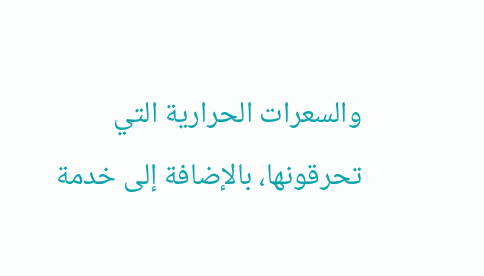والسعرات الحرارية التي تحرقونها، بالإضافة إلى خدمة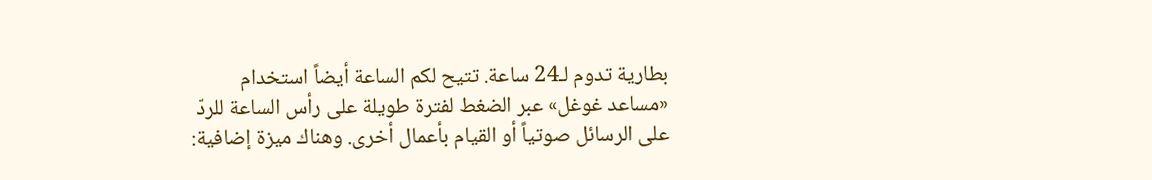بطارية تدوم لـ24 ساعة. تتيح لكم الساعة أيضاً استخدام «مساعد غوغل» عبر الضغط لفترة طويلة على رأس الساعة للردّ على الرسائل صوتياً أو القيام بأعمال أخرى. وهناك ميزة إضافية: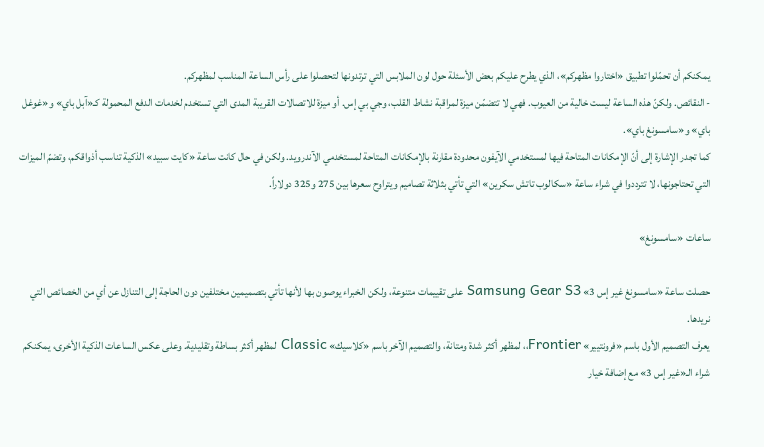يمكنكم أن تحمّلوا تطبيق «اختاروا مظهركم»، الذي يطرح عليكم بعض الأسئلة حول لون الملابس التي ترتدونها لتحصلوا على رأس الساعة المناسب لمظهركم.
- النقائص. ولكنّ هذه الساعة ليست خالية من العيوب. فهي لا تتضمّن ميزة لمراقبة نشاط القلب، وجي بي إس. أو ميزة للاتصالات القريبة المدى التي تستخدم لخدمات الدفع المحمولة كـ«آبل باي» و«غوغل باي» و«سامسونغ باي».
كما تجدر الإشارة إلى أنّ الإمكانات المتاحة فيها لمستخدمي الآيفون محدودة مقارنة بالإمكانات المتاحة لمستخدمي الآندرويد. ولكن في حال كانت ساعة «كايت سبيد» الذكية تناسب أذواقكم، وتضمّ الميزات التي تحتاجونها، لا تترددوا في شراء ساعة «سكالوب تاتش سكرين» التي تأتي بثلاثة تصاميم ويتراوح سعرها بين 275 و325 دولاراً.

ساعات «سامسونغ»

حصلت ساعة «سامسونغ غير إس 3» Samsung Gear S3 على تقييمات متنوعة، ولكن الخبراء يوصون بها لأنها تأتي بتصميمين مختلفين دون الحاجة إلى التنازل عن أي من الخصائص التي نريدها.
يعرف التصميم الأول باسم «فرونتيير» Frontier،، لمظهر أكثر شدة ومتانة، والتصميم الآخر باسم «كلاسيك» Classic لمظهر أكثر بساطة وتقليدية. وعلى عكس الساعات الذكية الأخرى، يمكنكم شراء الـ«غير إس 3» مع إضافة خيار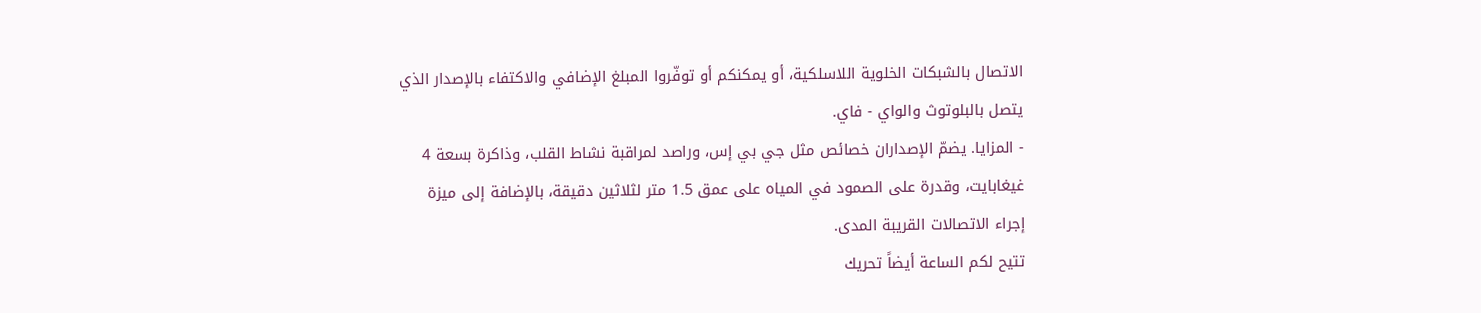الاتصال بالشبكات الخلوية اللاسلكية، أو يمكنكم أو توفّروا المبلغ الإضافي والاكتفاء بالإصدار الذي يتصل بالبلوتوث والواي - فاي.
- المزايا. يضمّ الإصداران خصائص مثل جي بي إس، وراصد لمراقبة نشاط القلب، وذاكرة بسعة 4 غيغابايت، وقدرة على الصمود في المياه على عمق 1.5 متر لثلاثين دقيقة، بالإضافة إلى ميزة إجراء الاتصالات القريبة المدى.
تتيح لكم الساعة أيضاً تحريك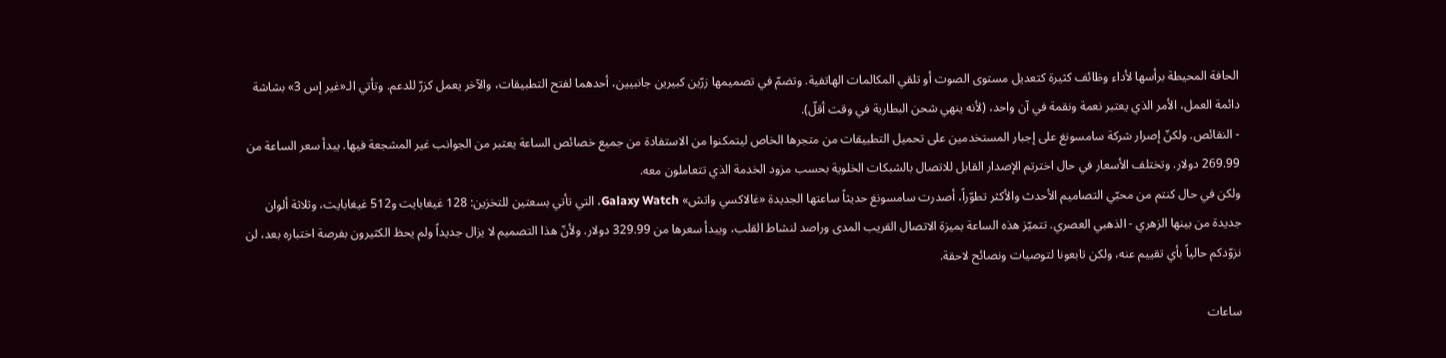الحافة المحيطة برأسها لأداء وظائف كثيرة كتعديل مستوى الصوت أو تلقي المكالمات الهاتفية. وتضمّ في تصميمها زرّين كبيرين جانبيين، أحدهما لفتح التطبيقات، والآخر يعمل كزرّ للدعم. وتأتي الـ«غير إس 3» بشاشة دائمة العمل، الأمر الذي يعتبر نعمة ونقمة في آن واحد، (لأنه ينهي شحن البطارية في وقت أقلّ).
- النقائص. ولكنّ إصرار شركة سامسونغ على إجبار المستخدمين على تحميل التطبيقات من متجرها الخاص ليتمكنوا من الاستفادة من جميع خصائص الساعة يعتبر من الجوانب غير المشجعة فيها. يبدأ سعر الساعة من 269.99 دولار. وتختلف الأسعار في حال اخترتم الإصدار القابل للاتصال بالشبكات الخلوية بحسب مزود الخدمة الذي تتعاملون معه.
ولكن في حال كنتم من محبّي التصاميم الأحدث والأكثر تطوّراً، أصدرت سامسونغ حديثاً ساعتها الجديدة «غالاكسي واتش» Galaxy Watch، التي تأتي بسعتين للتخزين: 128 غيغابايت و512 غيغابايت، وثلاثة ألوان جديدة من بينها الزهري - الذهبي العصري. تتميّز هذه الساعة بميزة الاتصال القريب المدى وراصد لنشاط القلب، ويبدأ سعرها من 329.99 دولار. ولأنّ هذا التصميم لا يزال جديداً ولم يحظ الكثيرون بفرصة اختباره بعد، لن نزوّدكم حالياً بأي تقييم عنه، ولكن تابعونا لتوصيات ونصائح لاحقة.

ساعات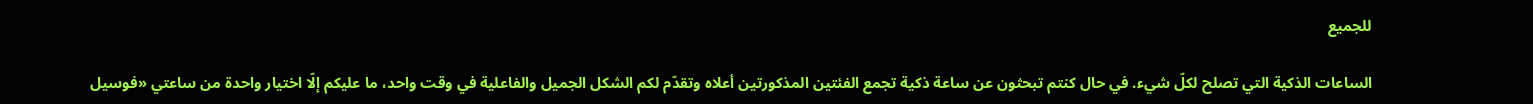للجميع

الساعات الذكية التي تصلح لكلّ شيء. في حال كنتم تبحثون عن ساعة ذكية تجمع الفئتين المذكورتين أعلاه وتقدّم لكم الشكل الجميل والفاعلية في وقت واحد، ما عليكم إلّا اختيار واحدة من ساعتي «فوسيل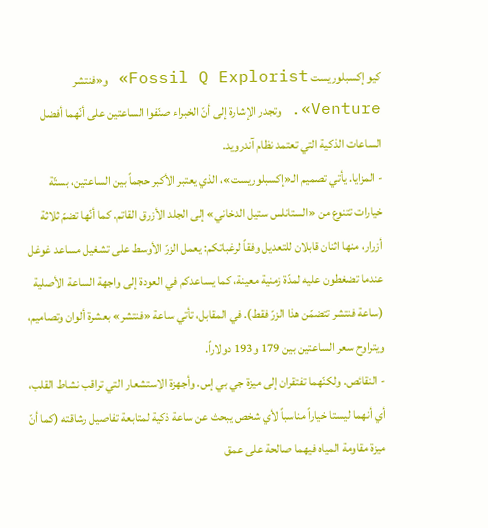كيو إكسبلوريست Fossil Q Explorist» و«فنتشر Venture». وتجدر الإشارة إلى أنّ الخبراء صنّفوا الساعتين على أنّهما أفضل الساعات الذكية التي تعتمد نظام آندرويد.
- المزايا. يأتي تصميم الـ«إكسبلوريست»، الذي يعتبر الأكبر حجماً بين الساعتين، بستّة خيارات تتنوع من «الستانلس ستيل الدخاني» إلى الجلد الأزرق القاتم. كما أنّها تضمّ ثلاثة أزرار، منها اثنان قابلان للتعديل وفقاً لرغباتكم: يعمل الزرّ الأوسط على تشغيل مساعد غوغل عندما تضغطون عليه لمدّة زمنية معينة، كما يساعدكم في العودة إلى واجهة الساعة الأصلية (ساعة فنتشر تتضمّن هذا الزرّ فقط). في المقابل، تأتي ساعة «فنتشر» بعشرة ألوان وتصاميم، ويتراوح سعر الساعتين بين 179 و193 دولاراً.
- النقائص. ولكنّهما تفتقران إلى ميزة جي بي إس. وأجهزة الاستشعار التي تراقب نشاط القلب، أي أنهما ليستا خياراً مناسباً لأي شخص يبحث عن ساعة ذكية لمتابعة تفاصيل رشاقته (كما أنّ ميزة مقاومة المياه فيهما صالحة على عمق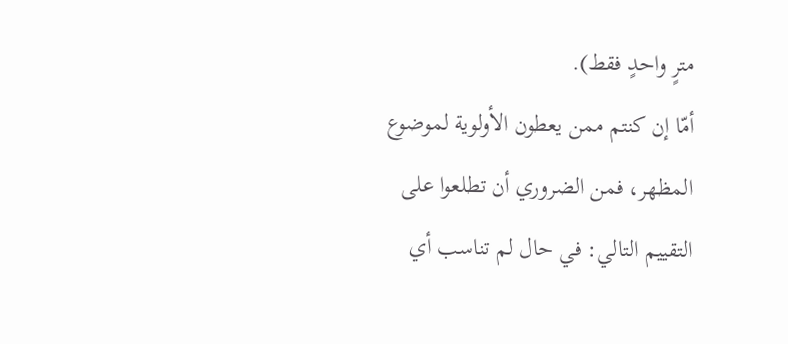مترٍ واحدٍ فقط).
أمّا إن كنتم ممن يعطون الأولوية لموضوع المظهر، فمن الضروري أن تطلعوا على التقييم التالي: في حال لم تناسب أي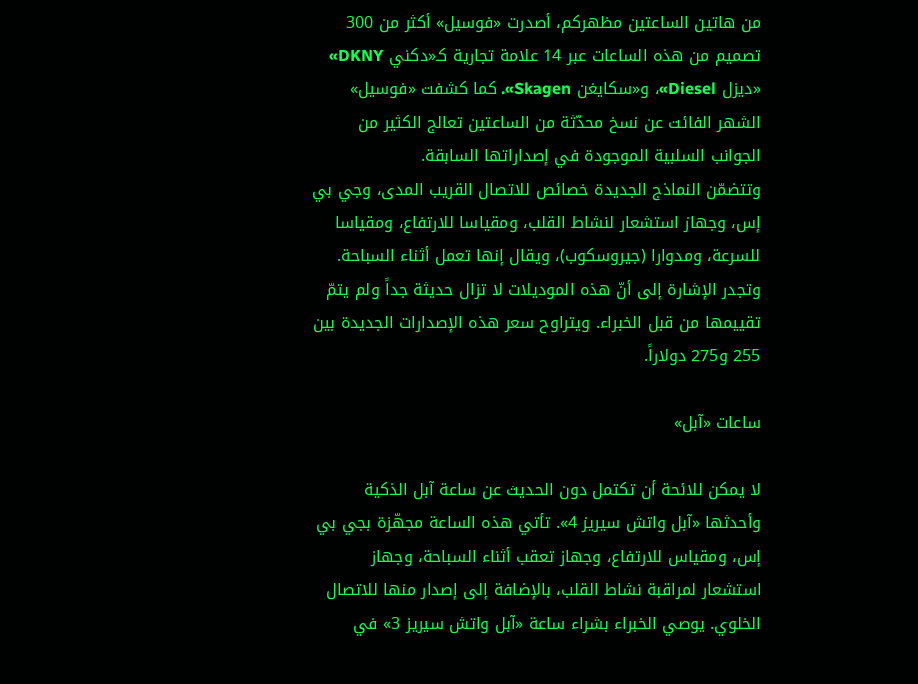من هاتين الساعتين مظهركم، أصدرت «فوسيل» أكثر من 300 تصميم من هذه الساعات عبر 14 علامة تجارية كـ«دكني DKNY» «ديزل Diesel»، و«سكايغن Skagen». كما كشفت «فوسيل» الشهر الفائت عن نسخ محدّثة من الساعتين تعالج الكثير من الجوانب السلبية الموجودة في إصداراتها السابقة.
وتتضمّن النماذج الجديدة خصائص للاتصال القريب المدى، وجي بي إس، وجهاز استشعار لنشاط القلب، ومقياسا للارتفاع، ومقياسا للسرعة، ومدوارا (جيروسكوب)، ويقال إنها تعمل أثناء السباحة. وتجدر الإشارة إلى أنّ هذه الموديلات لا تزال حديثة جداً ولم يتمّ تقييمها من قبل الخبراء. ويتراوح سعر هذه الإصدارات الجديدة بين 255 و275 دولاراً.

ساعات «آبل»

لا يمكن للائحة أن تكتمل دون الحديث عن ساعة آبل الذكية وأحدثها «آبل واتش سيريز 4». تأتي هذه الساعة مجهّزة بجي بي إس، ومقياس للارتفاع، وجهاز تعقب أثناء السباحة، وجهاز استشعار لمراقبة نشاط القلب، بالإضافة إلى إصدار منها للاتصال الخلوي. يوصي الخبراء بشراء ساعة «آبل واتش سيريز 3» في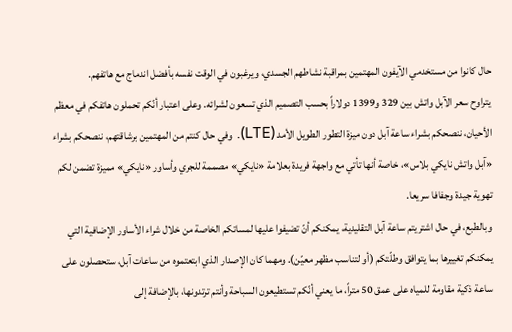حال كانوا من مستخدمي الآيفون المهتمين بمراقبة نشاطهم الجسدي، ويرغبون في الوقت نفسه بأفضل اندماج مع هاتفهم.
يتراوح سعر الآبل واتش بين 329 و1399 دولاراً بحسب التصميم الذي تسعون لشرائه. وعلى اعتبار أنّكم تحملون هاتفكم في معظم الأحيان، ننصحكم بشراء ساعة آبل دون ميزة التطور الطويل الأمد (LTE). وفي حال كنتم من المهتمين برشاقتهم، ننصحكم بشراء «آبل واتش نايكي بلاس»، خاصة أنها تأتي مع واجهة فريدة بعلامة «نايكي» مصممة للجري وأساور «نايكي» مميزة تضمن لكم تهوية جيدة وجفافا سريعا.
وبالطبع، في حال اشتريتم ساعة آبل التقليدية، يمكنكم أنّ تضيفوا عليها لمساتكم الخاصة من خلال شراء الأساور الإضافية التي يمكنكم تغييرها بما يتوافق وطلّتكم (أو لتناسب مظهر معيّن). ومهما كان الإصدار الذي ابتعتموه من ساعات آبل، ستحصلون على ساعة ذكية مقاومة للمياه على عمق 50 متراً، ما يعني أنّكم تستطيعون السباحة وأنتم ترتدونها، بالإضافة إلى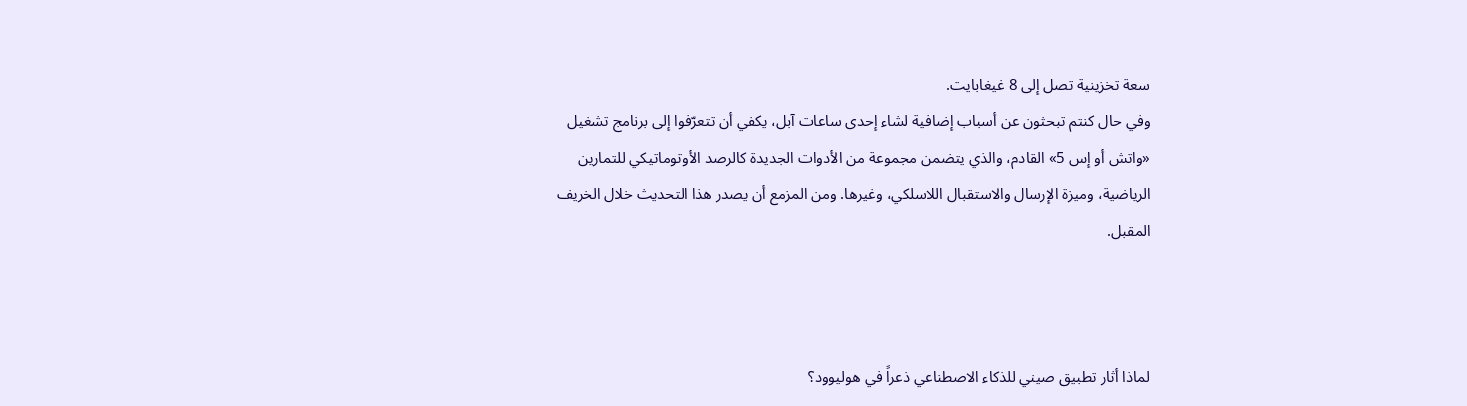سعة تخزينية تصل إلى 8 غيغابايت.
وفي حال كنتم تبحثون عن أسباب إضافية لشاء إحدى ساعات آبل، يكفي أن تتعرّفوا إلى برنامج تشغيل «واتش أو إس 5» القادم، والذي يتضمن مجموعة من الأدوات الجديدة كالرصد الأوتوماتيكي للتمارين الرياضية، وميزة الإرسال والاستقبال اللاسلكي، وغيرها. ومن المزمع أن يصدر هذا التحديث خلال الخريف المقبل.



لماذا أثار تطبيق صيني للذكاء الاصطناعي ذعراً في هوليوود؟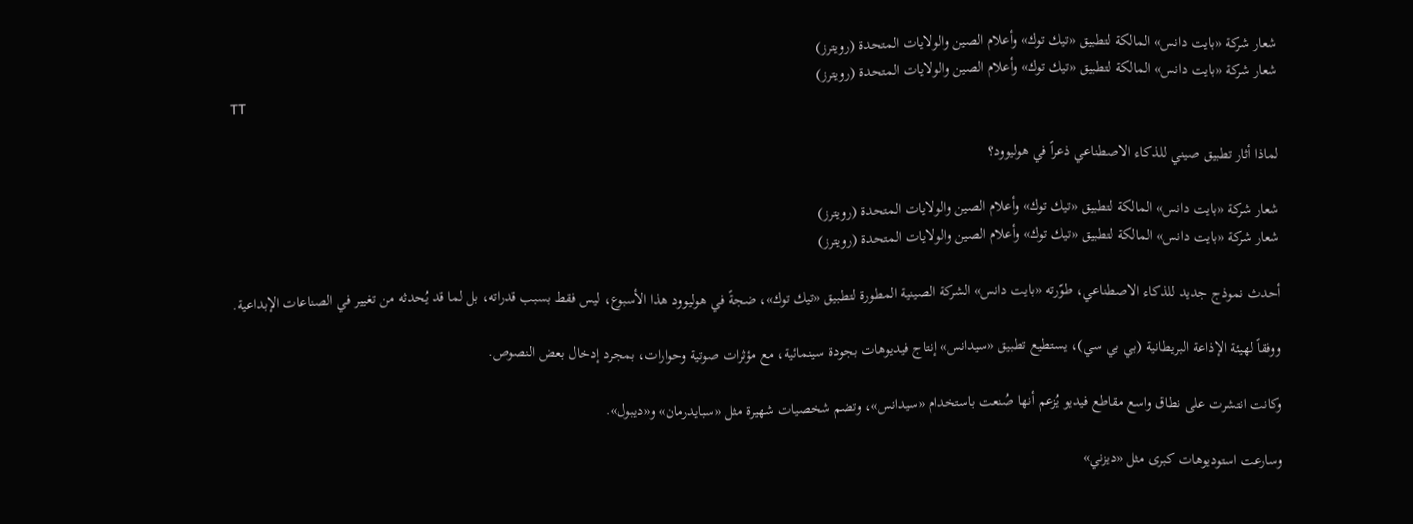شعار شركة «بايت دانس» المالكة لتطبيق «تيك توك» وأعلام الصين والولايات المتحدة (رويترز)
شعار شركة «بايت دانس» المالكة لتطبيق «تيك توك» وأعلام الصين والولايات المتحدة (رويترز)
TT

لماذا أثار تطبيق صيني للذكاء الاصطناعي ذعراً في هوليوود؟

شعار شركة «بايت دانس» المالكة لتطبيق «تيك توك» وأعلام الصين والولايات المتحدة (رويترز)
شعار شركة «بايت دانس» المالكة لتطبيق «تيك توك» وأعلام الصين والولايات المتحدة (رويترز)

أحدث نموذج جديد للذكاء الاصطناعي، طوّرته «بايت دانس» الشركة الصينية المطورة لتطبيق «تيك توك»، ضجةً في هوليوود هذا الأسبوع، ليس فقط بسبب قدراته، بل لما قد يُحدثه من تغيير في الصناعات الإبداعية.

ووفقاً لهيئة الإذاعة البريطانية (بي بي سي)، يستطيع تطبيق «سيدانس» إنتاج فيديوهات بجودة سينمائية، مع مؤثرات صوتية وحوارات، بمجرد إدخال بعض النصوص.

وكانت انتشرت على نطاق واسع مقاطع فيديو يُزعم أنها صُنعت باستخدام «سيدانس»، وتضم شخصيات شهيرة مثل «سبايدرمان» و«ديبول».

وسارعت استوديوهات كبرى مثل «ديزني»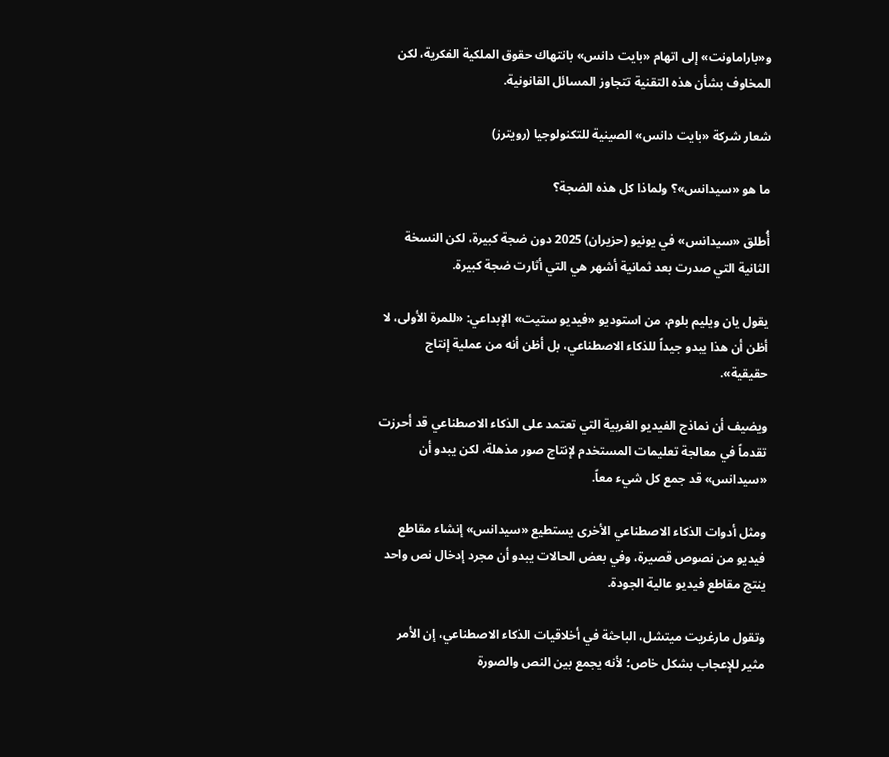و«باراماونت» إلى اتهام «بايت دانس» بانتهاك حقوق الملكية الفكرية، لكن المخاوف بشأن هذه التقنية تتجاوز المسائل القانونية.

شعار شركة «بايت دانس» الصينية للتكنولوجيا (رويترز)

ما هو «سيدانس»؟ ولماذا كل هذه الضجة؟

أُطلق «سيدانس» في يونيو (حزيران) 2025 دون ضجة كبيرة، لكن النسخة الثانية التي صدرت بعد ثمانية أشهر هي التي أثارت ضجة كبيرة.

يقول يان ويليم بلوم، من استوديو «فيديو ستيت» الإبداعي: «للمرة الأولى، لا أظن أن هذا يبدو جيداً للذكاء الاصطناعي، بل أظن أنه من عملية إنتاج حقيقية».

ويضيف أن نماذج الفيديو الغربية التي تعتمد على الذكاء الاصطناعي قد أحرزت تقدماً في معالجة تعليمات المستخدم لإنتاج صور مذهلة، لكن يبدو أن «سيدانس» قد جمع كل شيء معاً.

ومثل أدوات الذكاء الاصطناعي الأخرى يستطيع «سيدانس» إنشاء مقاطع فيديو من نصوص قصيرة، وفي بعض الحالات يبدو أن مجرد إدخال نص واحد ينتج مقاطع فيديو عالية الجودة.

وتقول مارغريت ميتشل، الباحثة في أخلاقيات الذكاء الاصطناعي، إن الأمر مثير للإعجاب بشكل خاص؛ لأنه يجمع بين النص والصورة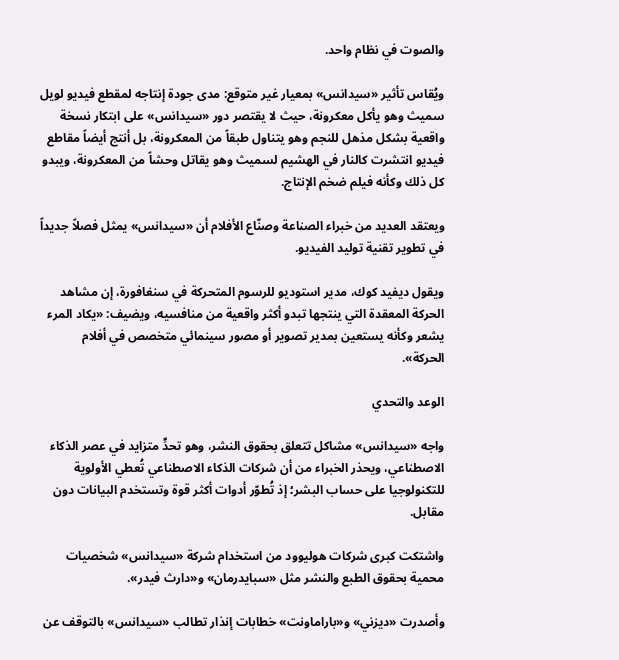والصوت في نظام واحد.

ويُقاس تأثير «سيدانس» بمعيار غير متوقع: مدى جودة إنتاجه لمقطع فيديو لويل سميث وهو يأكل معكرونة، حيث لا يقتصر دور «سيدانس» على ابتكار نسخة واقعية بشكل مذهل للنجم وهو يتناول طبقاً من المعكرونة، بل أنتج أيضاً مقاطع فيديو انتشرت كالنار في الهشيم لسميث وهو يقاتل وحشاً من المعكرونة، ويبدو كل ذلك وكأنه فيلم ضخم الإنتاج.

ويعتقد العديد من خبراء الصناعة وصنّاع الأفلام أن «سيدانس» يمثل فصلاً جديداً في تطوير تقنية توليد الفيديو.

ويقول ديفيد كوك، مدير استوديو للرسوم المتحركة في سنغافورة، إن مشاهد الحركة المعقدة التي ينتجها تبدو أكثر واقعية من منافسيه، ويضيف: «يكاد المرء يشعر وكأنه يستعين بمدير تصوير أو مصور سينمائي متخصص في أفلام الحركة».

الوعد والتحدي

واجه «سيدانس» مشاكل تتعلق بحقوق النشر، وهو تحدٍّ متزايد في عصر الذكاء الاصطناعي، ويحذر الخبراء من أن شركات الذكاء الاصطناعي تُعطي الأولوية للتكنولوجيا على حساب البشر؛ إذ تُطوّر أدوات أكثر قوة وتستخدم البيانات دون مقابل.

واشتكت كبرى شركات هوليوود من استخدام شركة «سيدانس» شخصيات محمية بحقوق الطبع والنشر مثل «سبايدرمان» و«دارث فيدر».

وأصدرت «ديزني» و«باراماونت» خطابات إنذار تطالب «سيدانس» بالتوقف عن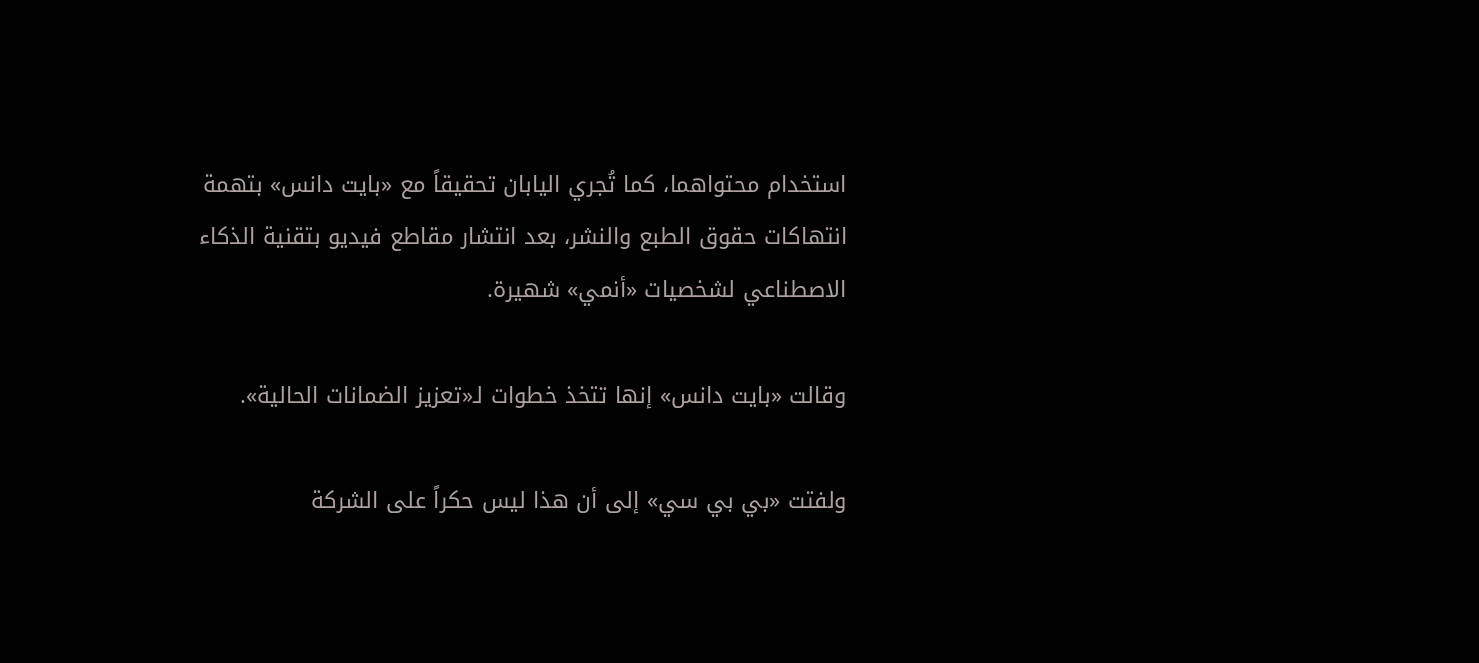استخدام محتواهما، كما تُجري اليابان تحقيقاً مع «بايت دانس» بتهمة انتهاكات حقوق الطبع والنشر، بعد انتشار مقاطع فيديو بتقنية الذكاء الاصطناعي لشخصيات «أنمي» شهيرة.

وقالت «بايت دانس» إنها تتخذ خطوات لـ«تعزيز الضمانات الحالية».

ولفتت «بي بي سي» إلى أن هذا ليس حكراً على الشركة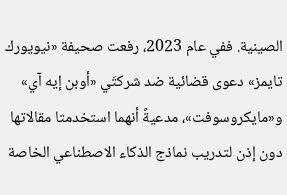الصينية. ففي عام 2023، رفعت صحيفة «نيويورك تايمز» دعوى قضائية ضد شركتَي «أوبن إيه آي» و«مايكروسوفت»، مدعيةً أنهما استخدمتا مقالاتها دون إذن لتدريب نماذج الذكاء الاصطناعي الخاصة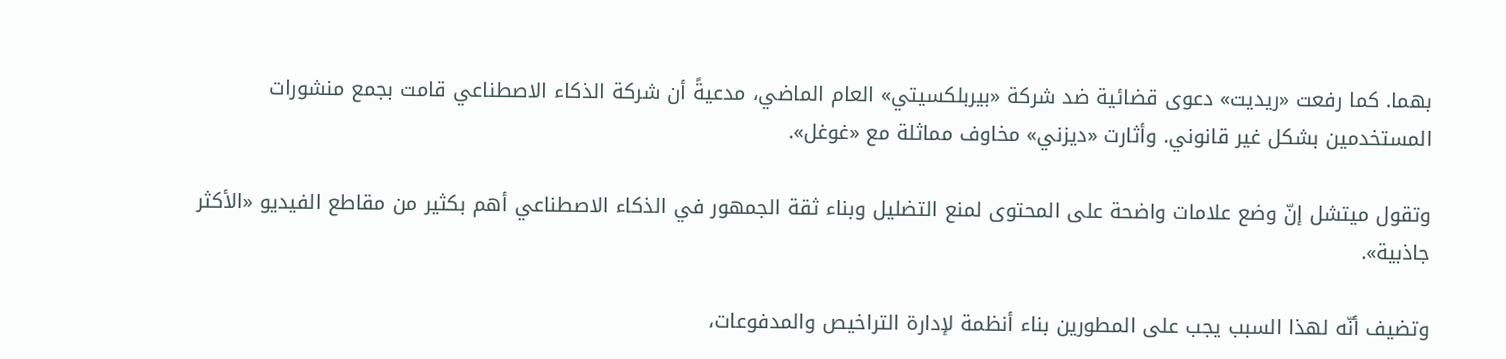بهما. كما رفعت «ريديت» دعوى قضائية ضد شركة «بيربلكسيتي» العام الماضي، مدعيةً أن شركة الذكاء الاصطناعي قامت بجمع منشورات المستخدمين بشكل غير قانوني. وأثارت «ديزني» مخاوف مماثلة مع «غوغل».

وتقول ميتشل إنّ وضع علامات واضحة على المحتوى لمنع التضليل وبناء ثقة الجمهور في الذكاء الاصطناعي أهم بكثير من مقاطع الفيديو «الأكثر جاذبية».

وتضيف أنّه لهذا السبب يجب على المطورين بناء أنظمة لإدارة التراخيص والمدفوعات،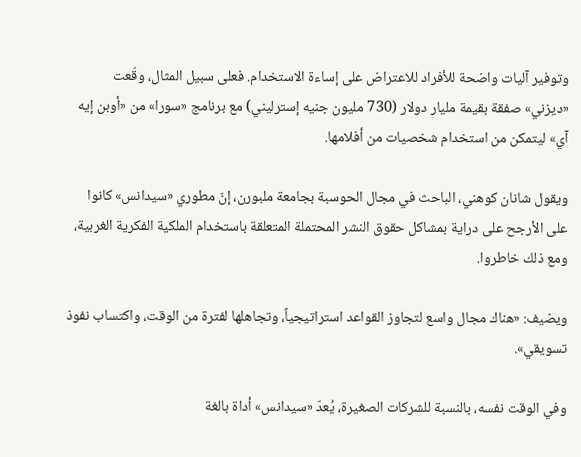وتوفير آليات واضحة للأفراد للاعتراض على إساءة الاستخدام. فعلى سبيل المثال، وقّعت «ديزني» صفقة بقيمة مليار دولار (730 مليون جنيه إسترليني) مع برنامج «سورا» من «أوبن إيه آي» ليتمكن من استخدام شخصيات من أفلامها.

ويقول شانان كوهني، الباحث في مجال الحوسبة بجامعة ملبورن، إنّ مطوري «سيدانس» كانوا على الأرجح على دراية بمشاكل حقوق النشر المحتملة المتعلقة باستخدام الملكية الفكرية الغربية، ومع ذلك خاطروا.

ويضيف: «هناك مجال واسع لتجاوز القواعد استراتيجياً، وتجاهلها لفترة من الوقت، واكتساب نفوذ تسويقي».

وفي الوقت نفسه، بالنسبة للشركات الصغيرة، يُعدّ «سيدانس» أداة بالغة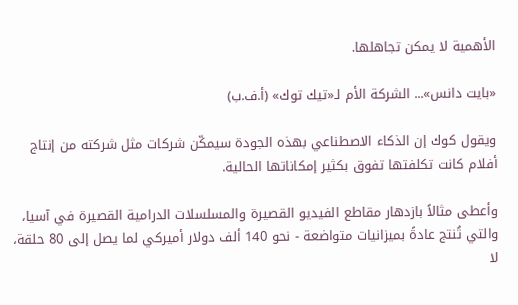الأهمية لا يمكن تجاهلها.

«بايت دانس»... الشركة الأم لـ«تيك توك» (أ.ف.ب)

ويقول كوك إن الذكاء الاصطناعي بهذه الجودة سيمكّن شركات مثل شركته من إنتاج أفلام كانت تكلفتها تفوق بكثير إمكاناتها الحالية.

وأعطى مثالاً بازدهار مقاطع الفيديو القصيرة والمسلسلات الدرامية القصيرة في آسيا، والتي تُنتج عادةً بميزانيات متواضعة - نحو 140 ألف دولار أميركي لما يصل إلى 80 حلقة، لا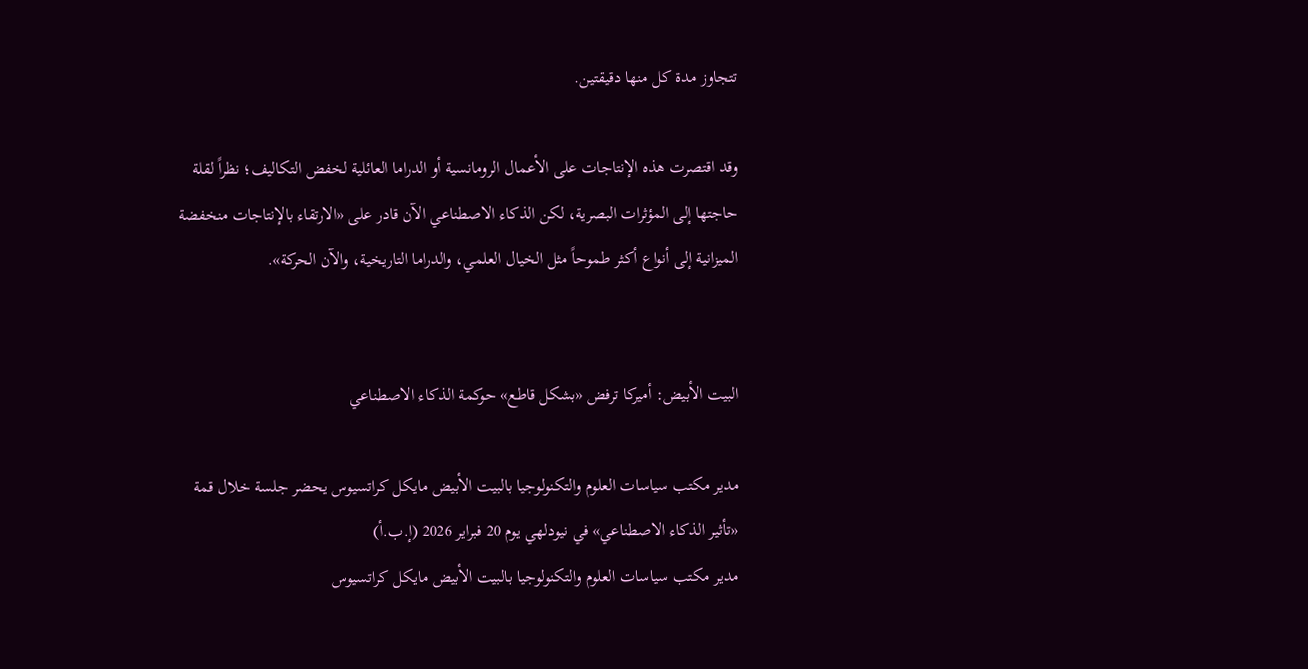تتجاوز مدة كل منها دقيقتين.

وقد اقتصرت هذه الإنتاجات على الأعمال الرومانسية أو الدراما العائلية لخفض التكاليف؛ نظراً لقلة حاجتها إلى المؤثرات البصرية، لكن الذكاء الاصطناعي الآن قادر على «الارتقاء بالإنتاجات منخفضة الميزانية إلى أنواع أكثر طموحاً مثل الخيال العلمي، والدراما التاريخية، والآن الحركة».


البيت الأبيض: أميركا ترفض «بشكل قاطع» حوكمة الذكاء الاصطناعي

مدير مكتب سياسات العلوم والتكنولوجيا بالبيت الأبيض مايكل كراتسيوس يحضر جلسة خلال قمة «تأثير الذكاء الاصطناعي» في نيودلهي يوم 20 فبراير 2026 (إ.ب.أ)
مدير مكتب سياسات العلوم والتكنولوجيا بالبيت الأبيض مايكل كراتسيوس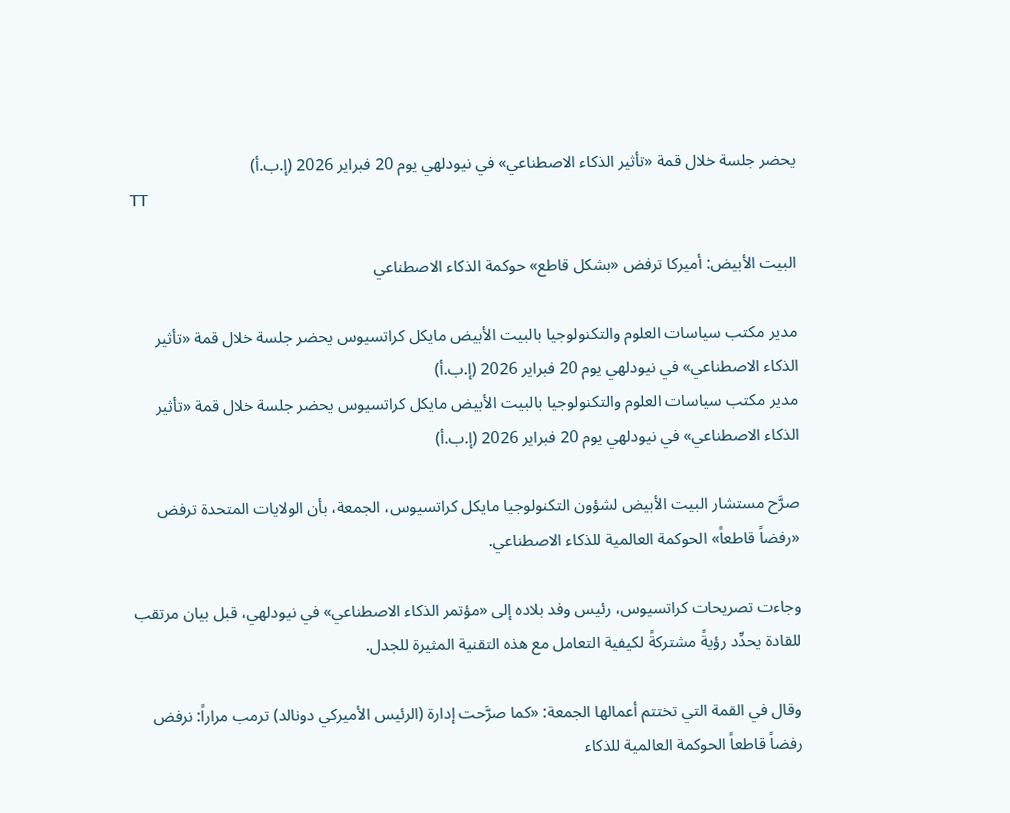يحضر جلسة خلال قمة «تأثير الذكاء الاصطناعي» في نيودلهي يوم 20 فبراير 2026 (إ.ب.أ)
TT

البيت الأبيض: أميركا ترفض «بشكل قاطع» حوكمة الذكاء الاصطناعي

مدير مكتب سياسات العلوم والتكنولوجيا بالبيت الأبيض مايكل كراتسيوس يحضر جلسة خلال قمة «تأثير الذكاء الاصطناعي» في نيودلهي يوم 20 فبراير 2026 (إ.ب.أ)
مدير مكتب سياسات العلوم والتكنولوجيا بالبيت الأبيض مايكل كراتسيوس يحضر جلسة خلال قمة «تأثير الذكاء الاصطناعي» في نيودلهي يوم 20 فبراير 2026 (إ.ب.أ)

صرَّح مستشار البيت الأبيض لشؤون التكنولوجيا مايكل كراتسيوس، الجمعة، بأن الولايات المتحدة ترفض «رفضاً قاطعاً» الحوكمة العالمية للذكاء الاصطناعي.

وجاءت تصريحات كراتسيوس، رئيس وفد بلاده إلى «مؤتمر الذكاء الاصطناعي» في نيودلهي، قبل بيان مرتقب للقادة يحدِّد رؤيةً مشتركةً لكيفية التعامل مع هذه التقنية المثيرة للجدل.

وقال في القمة التي تختتم أعمالها الجمعة: «كما صرَّحت إدارة (الرئيس الأميركي دونالد) ترمب مراراً: نرفض رفضاً قاطعاً الحوكمة العالمية للذكاء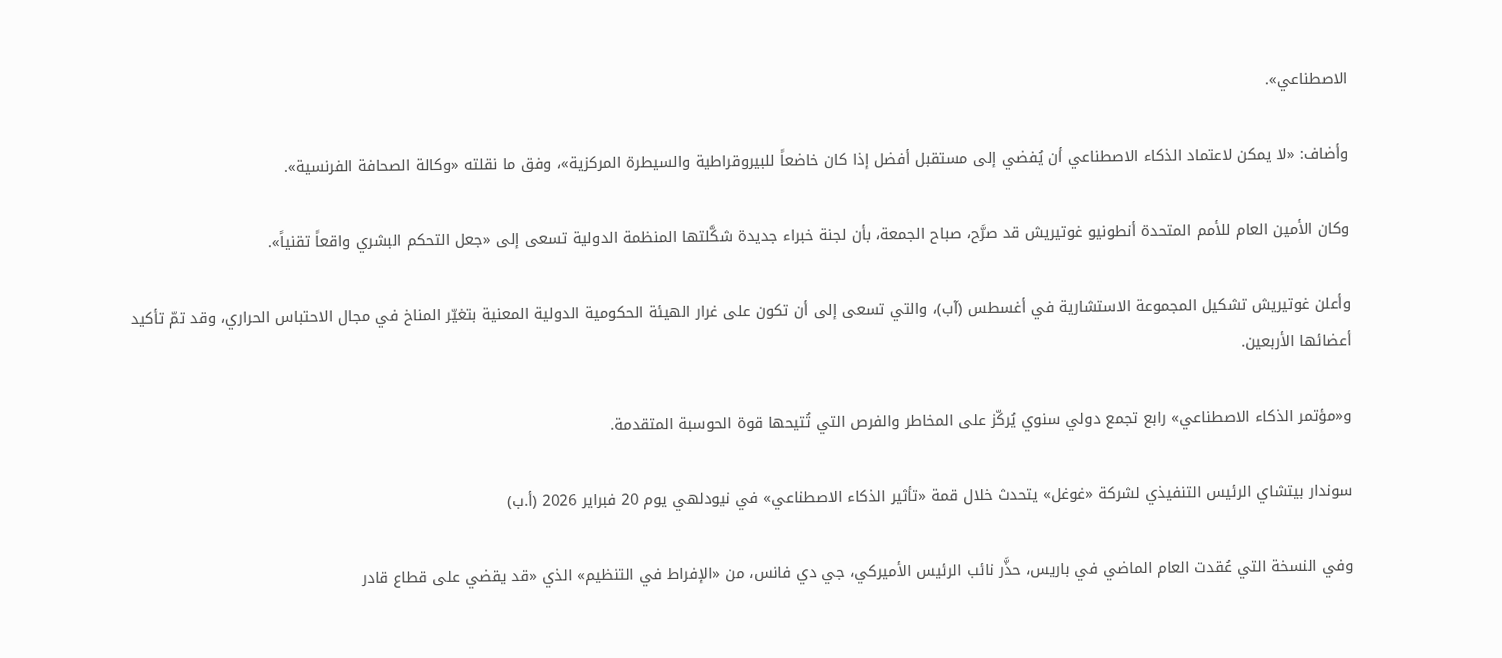الاصطناعي».

وأضاف: «لا يمكن لاعتماد الذكاء الاصطناعي أن يُفضي إلى مستقبل أفضل إذا كان خاضعاً للبيروقراطية والسيطرة المركزية»، وفق ما نقلته «وكالة الصحافة الفرنسية».

وكان الأمين العام للأمم المتحدة أنطونيو غوتيريش قد صرَّح، صباح الجمعة، بأن لجنة خبراء جديدة شكَّلتها المنظمة الدولية تسعى إلى «جعل التحكم البشري واقعاً تقنياً».

وأعلن غوتيريش تشكيل المجموعة الاستشارية في أغسطس (آب)، والتي تسعى إلى أن تكون على غرار الهيئة الحكومية الدولية المعنية بتغيّر المناخ في مجال الاحتباس الحراري، وقد تمّ تأكيد أعضائها الأربعين.

و«مؤتمر الذكاء الاصطناعي» رابع تجمع دولي سنوي يُركّز على المخاطر والفرص التي تُتيحها قوة الحوسبة المتقدمة.

سوندار بيتشاي الرئيس التنفيذي لشركة «غوغل» يتحدث خلال قمة «تأثير الذكاء الاصطناعي» في نيودلهي يوم 20 فبراير 2026 (أ.ب)

وفي النسخة التي عُقدت العام الماضي في باريس، حذَّر نائب الرئيس الأميركي، جي دي فانس، من «الإفراط في التنظيم» الذي «قد يقضي على قطاع قادر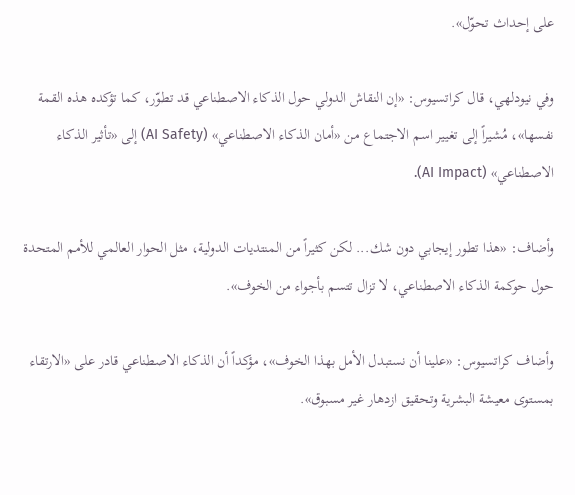على إحداث تحوّل».

وفي نيودلهي، قال كراتسيوس: «إن النقاش الدولي حول الذكاء الاصطناعي قد تطوّر، كما تؤكده هذه القمة نفسها»، مُشيراً إلى تغيير اسم الاجتماع من «أمان الذكاء الاصطناعي» (AI Safety) إلى «تأثير الذكاء الاصطناعي» (AI Impact).

وأضاف: «هذا تطور إيجابي دون شك... لكن كثيراً من المنتديات الدولية، مثل الحوار العالمي للأمم المتحدة حول حوكمة الذكاء الاصطناعي، لا تزال تتسم بأجواء من الخوف».

وأضاف كراتسيوس: «علينا أن نستبدل الأمل بهذا الخوف»، مؤكداً أن الذكاء الاصطناعي قادر على «الارتقاء بمستوى معيشة البشرية وتحقيق ازدهار غير مسبوق».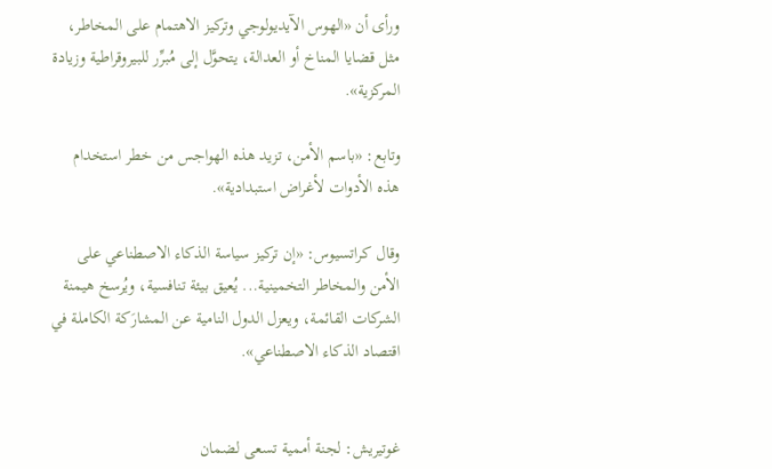ورأى أن «الهوس الآيديولوجي وتركيز الاهتمام على المخاطر، مثل قضايا المناخ أو العدالة، يتحوَّل إلى مُبرِّر للبيروقراطية وزيادة المركزية».

وتابع: «باسم الأمن، تزيد هذه الهواجس من خطر استخدام هذه الأدوات لأغراض استبدادية».

وقال كراتسيوس: «إن تركيز سياسة الذكاء الاصطناعي على الأمن والمخاطر التخمينية... يُعيق بيئة تنافسية، ويُرسخ هيمنة الشركات القائمة، ويعزل الدول النامية عن المشارَكة الكاملة في اقتصاد الذكاء الاصطناعي».


غوتيريش: لجنة أممية تسعى لضمان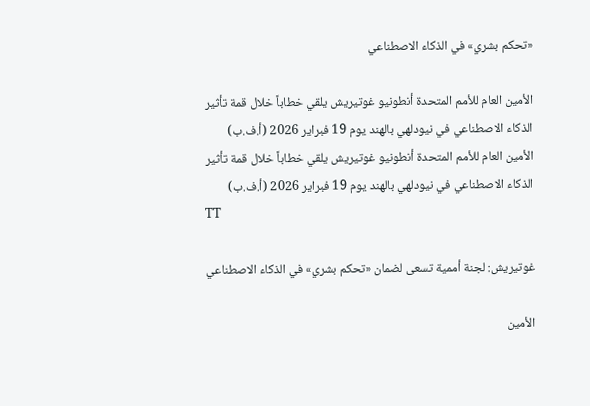«تحكم بشري» في الذكاء الاصطناعي

الأمين العام للأمم المتحدة أنطونيو غوتيريش يلقي خطاباً خلال قمة تأثير الذكاء الاصطناعي في نيودلهي بالهند يوم 19 فبراير 2026 (أ.ف.ب)
الأمين العام للأمم المتحدة أنطونيو غوتيريش يلقي خطاباً خلال قمة تأثير الذكاء الاصطناعي في نيودلهي بالهند يوم 19 فبراير 2026 (أ.ف.ب)
TT

غوتيريش: لجنة أممية تسعى لضمان «تحكم بشري» في الذكاء الاصطناعي

الأمين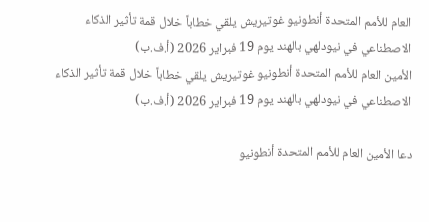العام للأمم المتحدة أنطونيو غوتيريش يلقي خطاباً خلال قمة تأثير الذكاء الاصطناعي في نيودلهي بالهند يوم 19 فبراير 2026 (أ.ف.ب)
الأمين العام للأمم المتحدة أنطونيو غوتيريش يلقي خطاباً خلال قمة تأثير الذكاء الاصطناعي في نيودلهي بالهند يوم 19 فبراير 2026 (أ.ف.ب)

دعا الأمين العام للأمم المتحدة أنطونيو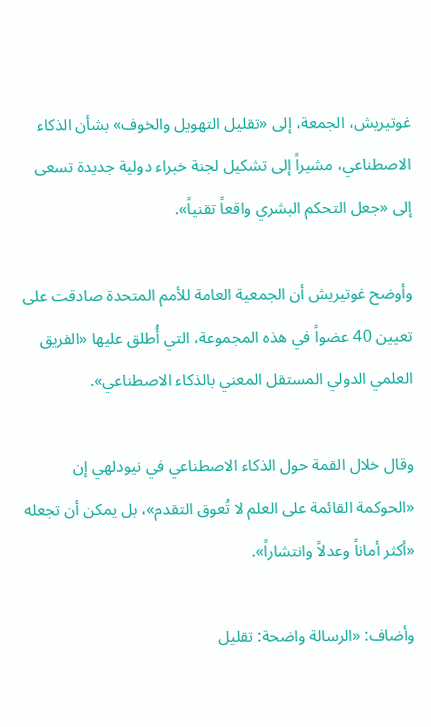غوتيريش، الجمعة، إلى «تقليل التهويل والخوف» بشأن الذكاء الاصطناعي، مشيراً إلى تشكيل لجنة خبراء دولية جديدة تسعى إلى «جعل التحكم البشري واقعاً تقنياً».

وأوضح غوتيريش أن الجمعية العامة للأمم المتحدة صادقت على تعيين 40 عضواً في هذه المجموعة، التي أُطلق عليها «الفريق العلمي الدولي المستقل المعني بالذكاء الاصطناعي».

وقال خلال القمة حول الذكاء الاصطناعي في نيودلهي إن «الحوكمة القائمة على العلم لا تُعوق التقدم»، بل يمكن أن تجعله «أكثر أماناً وعدلاً وانتشاراً».

وأضاف: «الرسالة واضحة: تقليل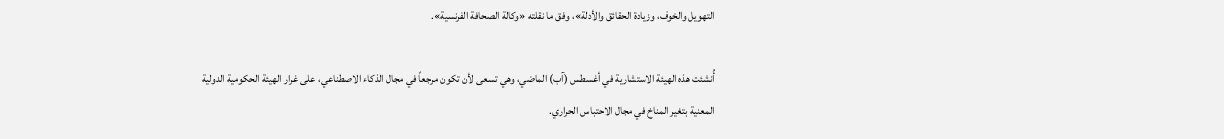التهويل والخوف، وزيادة الحقائق والأدلة»، وفق ما نقلته «وكالة الصحافة الفرنسية».

أُنشئت هذه الهيئة الاستشارية في أغسطس (آب) الماضي، وهي تسعى لأن تكون مرجعاً في مجال الذكاء الاصطناعي، على غرار الهيئة الحكومية الدولية المعنية بتغير المناخ في مجال الاحتباس الحراري.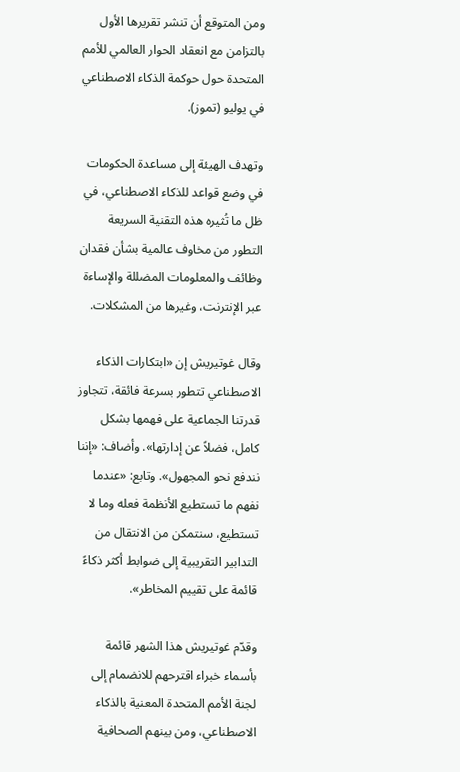ومن المتوقع أن تنشر تقريرها الأول بالتزامن مع انعقاد الحوار العالمي للأمم المتحدة حول حوكمة الذكاء الاصطناعي في يوليو (تموز).

وتهدف الهيئة إلى مساعدة الحكومات في وضع قواعد للذكاء الاصطناعي، في ظل ما تُثيره هذه التقنية السريعة التطور من مخاوف عالمية بشأن فقدان وظائف والمعلومات المضللة والإساءة عبر الإنترنت، وغيرها من المشكلات.

وقال غوتيريش إن «ابتكارات الذكاء الاصطناعي تتطور بسرعة فائقة، تتجاوز قدرتنا الجماعية على فهمها بشكل كامل، فضلاً عن إدارتها». وأضاف: «إننا نندفع نحو المجهول». وتابع: «عندما نفهم ما تستطيع الأنظمة فعله وما لا تستطيع، سنتمكن من الانتقال من التدابير التقريبية إلى ضوابط أكثر ذكاءً قائمة على تقييم المخاطر».

وقدّم غوتيريش هذا الشهر قائمة بأسماء خبراء اقترحهم للانضمام إلى لجنة الأمم المتحدة المعنية بالذكاء الاصطناعي، ومن بينهم الصحافية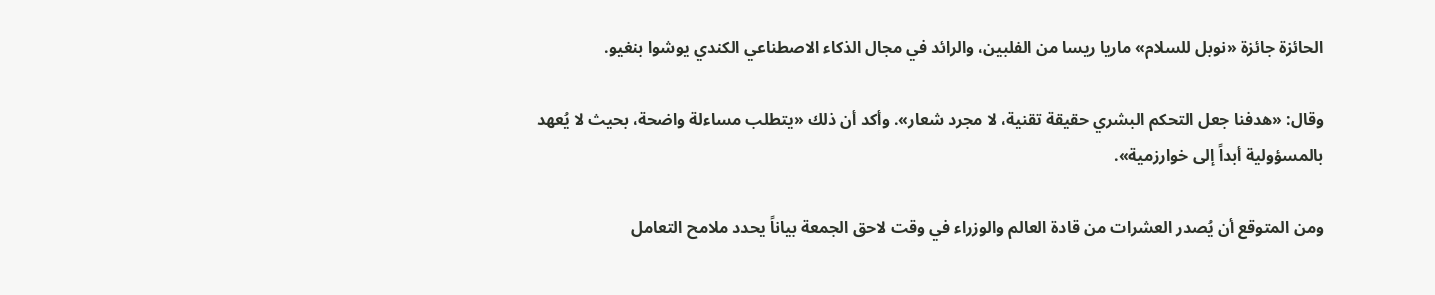الحائزة جائزة «نوبل للسلام» ماريا ريسا من الفلبين، والرائد في مجال الذكاء الاصطناعي الكندي يوشوا بنغيو.

وقال: «هدفنا جعل التحكم البشري حقيقة تقنية، لا مجرد شعار». وأكد أن ذلك «يتطلب مساءلة واضحة، بحيث لا يُعهد بالمسؤولية أبداً إلى خوارزمية».

ومن المتوقع أن يُصدر العشرات من قادة العالم والوزراء في وقت لاحق الجمعة بياناً يحدد ملامح التعامل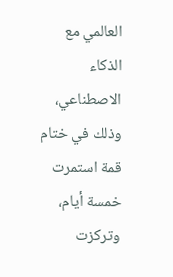العالمي مع الذكاء الاصطناعي، وذلك في ختام قمة استمرت خمسة أيام، وتركزت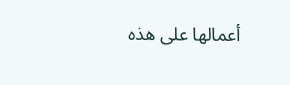أعمالها على هذه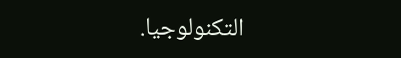التكنولوجيا.